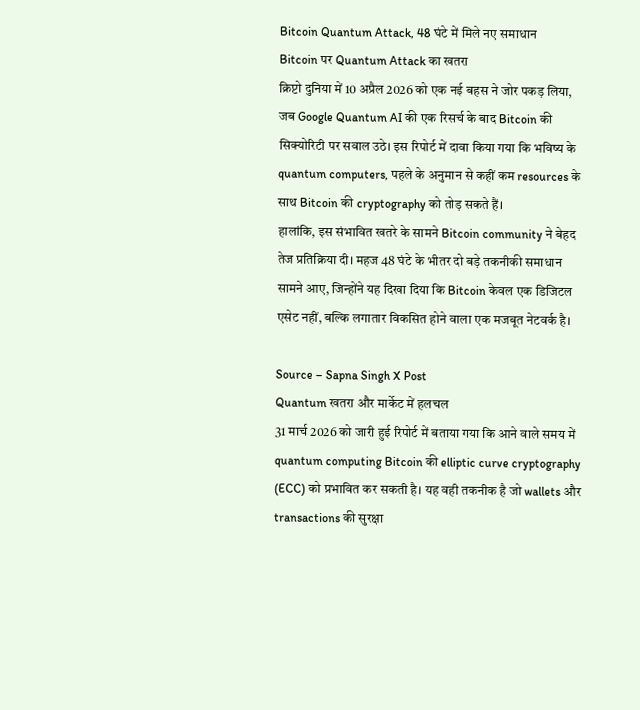Bitcoin Quantum Attack, 48 घंटे में मिले नए समाधान
Bitcoin पर Quantum Attack का खतरा
क्रिप्टो दुनिया में 10 अप्रैल 2026 को एक नई बहस ने जोर पकड़ लिया, जब Google Quantum AI की एक रिसर्च के बाद Bitcoin की सिक्योरिटी पर सवाल उठे। इस रिपोर्ट में दावा किया गया कि भविष्य के quantum computers, पहले के अनुमान से कहीं कम resources के साथ Bitcoin की cryptography को तोड़ सकते हैं।
हालांकि, इस संभावित खतरे के सामने Bitcoin community ने बेहद तेज प्रतिक्रिया दी। महज 48 घंटे के भीतर दो बड़े तकनीकी समाधान सामने आए, जिन्होंने यह दिखा दिया कि Bitcoin केवल एक डिजिटल एसेट नहीं, बल्कि लगातार विकसित होने वाला एक मजबूत नेटवर्क है।

Source – Sapna Singh X Post
Quantum खतरा और मार्केट में हलचल
31 मार्च 2026 को जारी हुई रिपोर्ट में बताया गया कि आने वाले समय में quantum computing Bitcoin की elliptic curve cryptography (ECC) को प्रभावित कर सकती है। यह वही तकनीक है जो wallets और transactions की सुरक्षा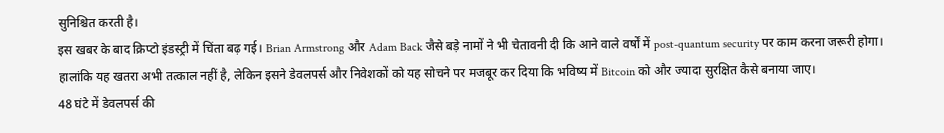सुनिश्चित करती है।
इस खबर के बाद क्रिप्टो इंडस्ट्री में चिंता बढ़ गई। Brian Armstrong और Adam Back जैसे बड़े नामों ने भी चेतावनी दी कि आने वाले वर्षों में post-quantum security पर काम करना जरूरी होगा।
हालांकि यह खतरा अभी तत्काल नहीं है, लेकिन इसने डेवलपर्स और निवेशकों को यह सोचने पर मजबूर कर दिया कि भविष्य में Bitcoin को और ज्यादा सुरक्षित कैसे बनाया जाए।
48 घंटे में डेवलपर्स की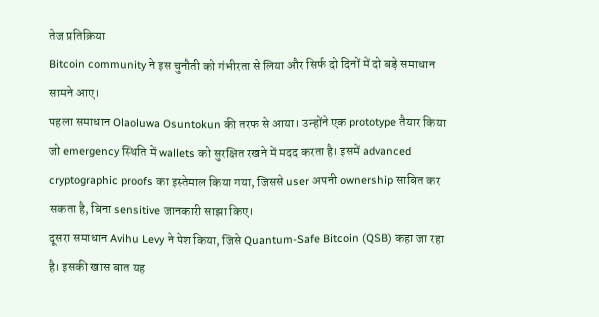तेज प्रतिक्रिया
Bitcoin community ने इस चुनौती को गंभीरता से लिया और सिर्फ दो दिनों में दो बड़े समाधान सामने आए।
पहला समाधान Olaoluwa Osuntokun की तरफ से आया। उन्होंने एक prototype तैयार किया जो emergency स्थिति में wallets को सुरक्षित रखने में मदद करता है। इसमें advanced cryptographic proofs का इस्तेमाल किया गया, जिससे user अपनी ownership साबित कर सकता है, बिना sensitive जानकारी साझा किए।
दूसरा समाधान Avihu Levy ने पेश किया, जिसे Quantum-Safe Bitcoin (QSB) कहा जा रहा है। इसकी खास बात यह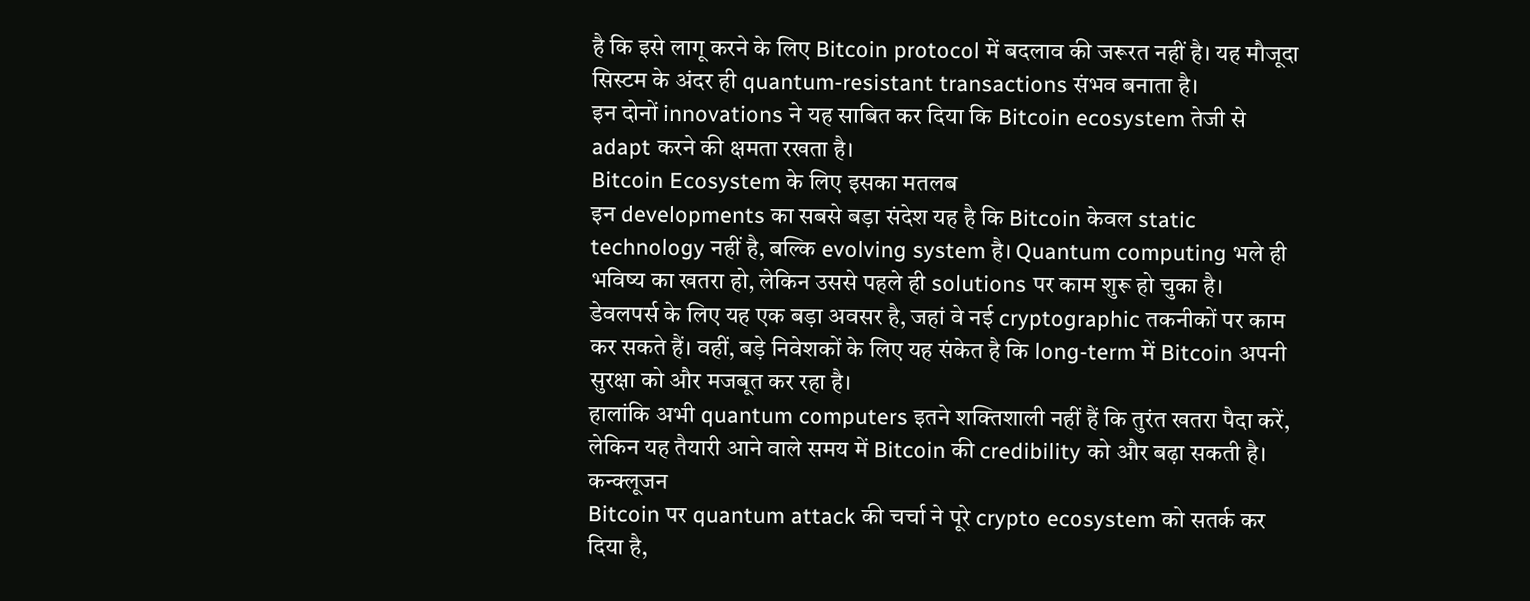है कि इसे लागू करने के लिए Bitcoin protocol में बदलाव की जरूरत नहीं है। यह मौजूदा सिस्टम के अंदर ही quantum-resistant transactions संभव बनाता है।
इन दोनों innovations ने यह साबित कर दिया कि Bitcoin ecosystem तेजी से adapt करने की क्षमता रखता है।
Bitcoin Ecosystem के लिए इसका मतलब
इन developments का सबसे बड़ा संदेश यह है कि Bitcoin केवल static technology नहीं है, बल्कि evolving system है। Quantum computing भले ही भविष्य का खतरा हो, लेकिन उससे पहले ही solutions पर काम शुरू हो चुका है।
डेवलपर्स के लिए यह एक बड़ा अवसर है, जहां वे नई cryptographic तकनीकों पर काम कर सकते हैं। वहीं, बड़े निवेशकों के लिए यह संकेत है कि long-term में Bitcoin अपनी सुरक्षा को और मजबूत कर रहा है।
हालांकि अभी quantum computers इतने शक्तिशाली नहीं हैं कि तुरंत खतरा पैदा करें, लेकिन यह तैयारी आने वाले समय में Bitcoin की credibility को और बढ़ा सकती है।
कन्क्लूजन
Bitcoin पर quantum attack की चर्चा ने पूरे crypto ecosystem को सतर्क कर दिया है,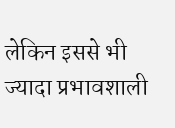लेकिन इससे भी ज्यादा प्रभावशाली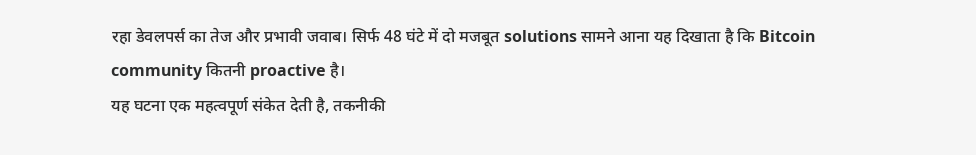रहा डेवलपर्स का तेज और प्रभावी जवाब। सिर्फ 48 घंटे में दो मजबूत solutions सामने आना यह दिखाता है कि Bitcoin community कितनी proactive है।
यह घटना एक महत्वपूर्ण संकेत देती है, तकनीकी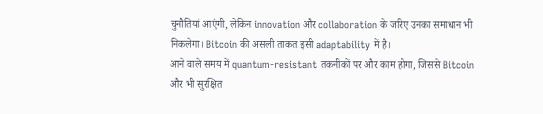चुनौतियां आएंगी, लेकिन innovation और collaboration के जरिए उनका समाधान भी निकलेगा। Bitcoin की असली ताकत इसी adaptability में है।
आने वाले समय में quantum-resistant तकनीकों पर और काम होगा, जिससे Bitcoin और भी सुरक्षित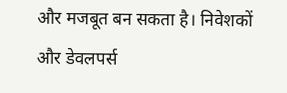और मजबूत बन सकता है। निवेशकों और डेवलपर्स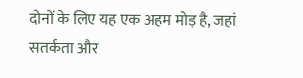दोनों के लिए यह एक अहम मोड़ है, जहां सतर्कता और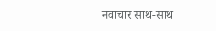नवाचार साथ-साथ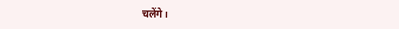चलेंगे।